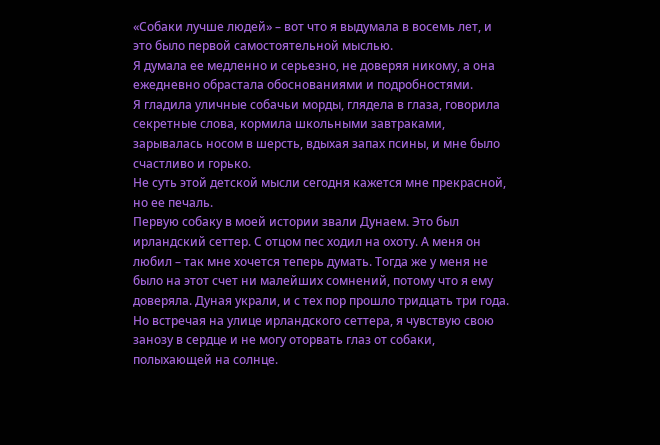«Собаки лучше людей» – вот что я выдумала в восемь лет, и это было первой самостоятельной мыслью.
Я думала ее медленно и серьезно, не доверяя никому, а она ежедневно обрастала обоснованиями и подробностями.
Я гладила уличные собачьи морды, глядела в глаза, говорила секретные слова, кормила школьными завтраками, зарывалась носом в шерсть, вдыхая запах псины, и мне было счастливо и горько.
Не суть этой детской мысли сегодня кажется мне прекрасной, но ее печаль.
Первую собаку в моей истории звали Дунаем. Это был ирландский сеттер. С отцом пес ходил на охоту. А меня он любил – так мне хочется теперь думать. Тогда же у меня не было на этот счет ни малейших сомнений, потому что я ему доверяла. Дуная украли, и с тех пор прошло тридцать три года. Но встречая на улице ирландского сеттера, я чувствую свою занозу в сердце и не могу оторвать глаз от собаки, полыхающей на солнце.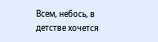Всем, небось, в детстве хочется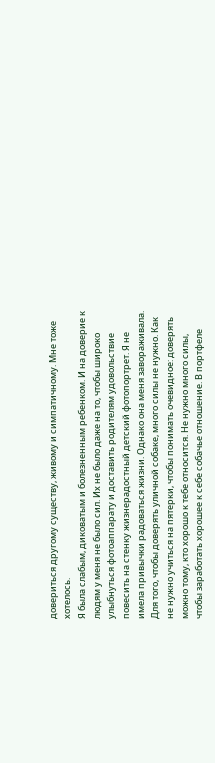довериться другому существу, живому и симпатичному. Мне тоже хотелось.
Я была слабым, диковатым и болезненным ребенком. И на доверие к людям у меня не было сил. Их не было даже на то, чтобы широко улыбнуться фотоаппарату и доставить родителям удовольствие повесить на стенку жизнерадостный детский фотопортрет. Я не имела привычки радоваться жизни. Однако она меня завораживала.
Для того, чтобы доверять уличной собаке, много силы не нужно. Как не нужно учиться на пятерки, чтобы понимать очевидное: доверять можно тому, кто хорошо к тебе относится. Не нужно много силы, чтобы заработать хорошее к себе собачье отношение. В портфеле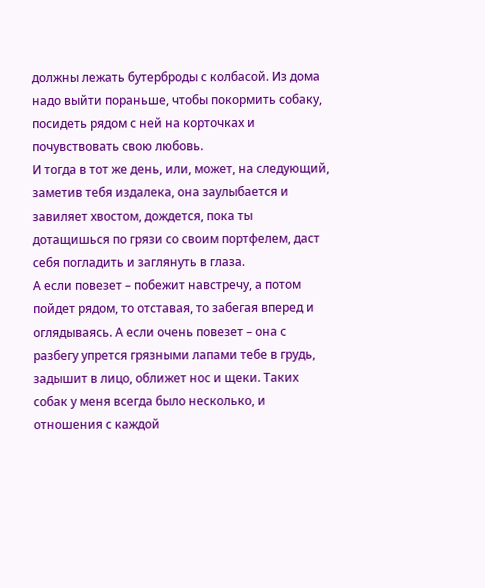должны лежать бутерброды с колбасой. Из дома надо выйти пораньше, чтобы покормить собаку, посидеть рядом с ней на корточках и почувствовать свою любовь.
И тогда в тот же день, или, может, на следующий, заметив тебя издалека, она заулыбается и завиляет хвостом, дождется, пока ты дотащишься по грязи со своим портфелем, даст себя погладить и заглянуть в глаза.
А если повезет – побежит навстречу, а потом пойдет рядом, то отставая, то забегая вперед и оглядываясь. А если очень повезет – она с разбегу упрется грязными лапами тебе в грудь, задышит в лицо, оближет нос и щеки. Таких собак у меня всегда было несколько, и отношения с каждой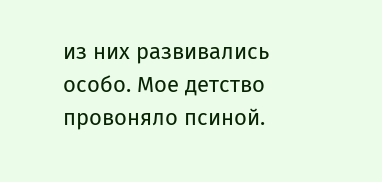из них развивались особо. Мое детство провоняло псиной.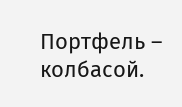Портфель – колбасой.